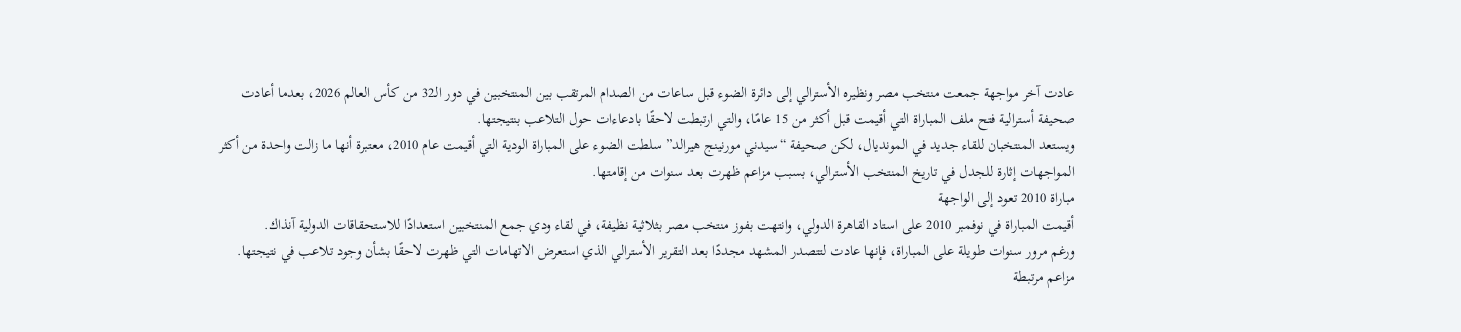عادت آخر مواجهة جمعت منتخب مصر ونظيره الأسترالي إلى دائرة الضوء قبل ساعات من الصدام المرتقب بين المنتخبين في دور الـ32 من كأس العالم 2026، بعدما أعادت صحيفة أسترالية فتح ملف المباراة التي أقيمت قبل أكثر من 15 عامًا، والتي ارتبطت لاحقًا بادعاءات حول التلاعب بنتيجتها.
ويستعد المنتخبان للقاء جديد في المونديال، لكن صحيفة “سيدني مورنينج هيرالد” سلطت الضوء على المباراة الودية التي أقيمت عام 2010، معتبرة أنها ما زالت واحدة من أكثر المواجهات إثارة للجدل في تاريخ المنتخب الأسترالي، بسبب مزاعم ظهرت بعد سنوات من إقامتها.
مباراة 2010 تعود إلى الواجهة
أقيمت المباراة في نوفمبر 2010 على استاد القاهرة الدولي، وانتهت بفوز منتخب مصر بثلاثية نظيفة، في لقاء ودي جمع المنتخبين استعدادًا للاستحقاقات الدولية آنذاك.
ورغم مرور سنوات طويلة على المباراة، فإنها عادت لتتصدر المشهد مجددًا بعد التقرير الأسترالي الذي استعرض الاتهامات التي ظهرت لاحقًا بشأن وجود تلاعب في نتيجتها.
مزاعم مرتبطة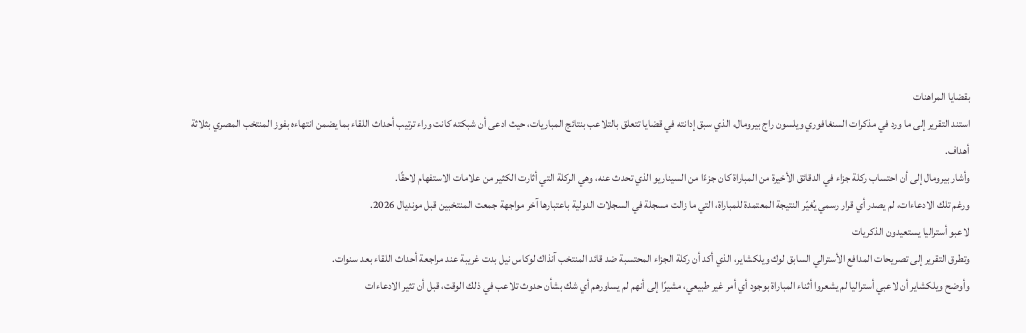بقضايا المراهنات
استند التقرير إلى ما ورد في مذكرات السنغافوري ويلسون راج بيرومال، الذي سبق إدانته في قضايا تتعلق بالتلاعب بنتائج المباريات، حيث ادعى أن شبكته كانت وراء ترتيب أحداث اللقاء بما يضمن انتهاءه بفوز المنتخب المصري بثلاثة أهداف.
وأشار بيرومال إلى أن احتساب ركلة جزاء في الدقائق الأخيرة من المباراة كان جزءًا من السيناريو الذي تحدث عنه، وهي الركلة التي أثارت الكثير من علامات الاستفهام لاحقًا.
ورغم تلك الادعاءات، لم يصدر أي قرار رسمي يُغيّر النتيجة المعتمدة للمباراة، التي ما زالت مسجلة في السجلات الدولية باعتبارها آخر مواجهة جمعت المنتخبين قبل مونديال 2026.
لاعبو أستراليا يستعيدون الذكريات
وتطرق التقرير إلى تصريحات المدافع الأسترالي السابق لوك ويلكشاير، الذي أكد أن ركلة الجزاء المحتسبة ضد قائد المنتخب آنذاك لوكاس نيل بدت غريبة عند مراجعة أحداث اللقاء بعد سنوات.
وأوضح ويلكشاير أن لاعبي أستراليا لم يشعروا أثناء المباراة بوجود أي أمر غير طبيعي، مشيرًا إلى أنهم لم يساورهم أي شك بشأن حدوث تلاعب في ذلك الوقت، قبل أن تثير الادعاءات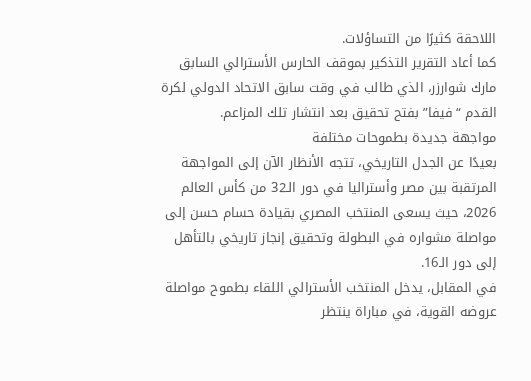اللاحقة كثيرًا من التساؤلات.
كما أعاد التقرير التذكير بموقف الحارس الأسترالي السابق مارك شوارزر، الذي طالب في وقت سابق الاتحاد الدولي لكرة القدم “فيفا” بفتح تحقيق بعد انتشار تلك المزاعم.
مواجهة جديدة بطموحات مختلفة
بعيدًا عن الجدل التاريخي، تتجه الأنظار الآن إلى المواجهة المرتقبة بين مصر وأستراليا في دور الـ32 من كأس العالم 2026، حيث يسعى المنتخب المصري بقيادة حسام حسن إلى مواصلة مشواره في البطولة وتحقيق إنجاز تاريخي بالتأهل إلى دور الـ16.
في المقابل، يدخل المنتخب الأسترالي اللقاء بطموح مواصلة عروضه القوية، في مباراة ينتظر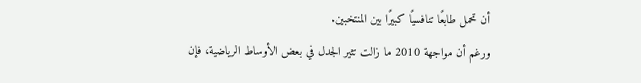أن تحمل طابعًا تنافسيًا كبيرًا بين المنتخبين.
ورغم أن مواجهة 2010 ما زالت تثير الجدل في بعض الأوساط الرياضية، فإن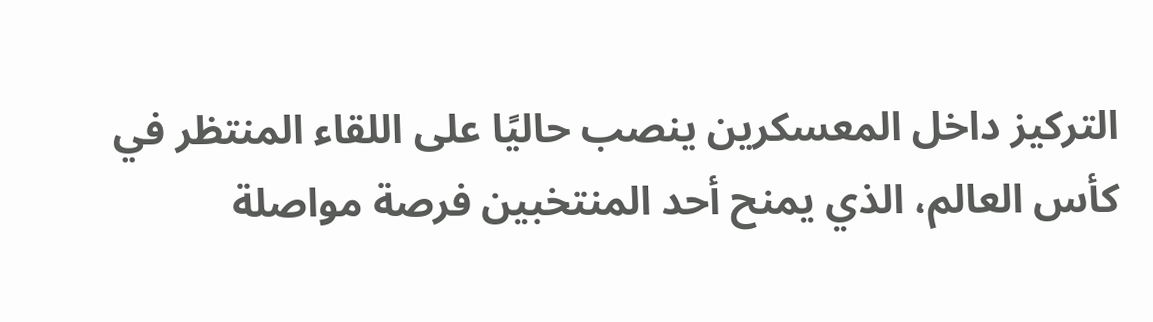التركيز داخل المعسكرين ينصب حاليًا على اللقاء المنتظر في كأس العالم، الذي يمنح أحد المنتخبين فرصة مواصلة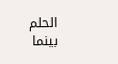الحلم بينما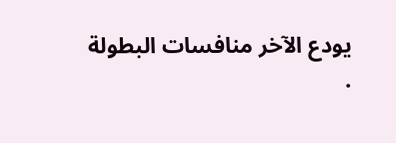يودع الآخر منافسات البطولة
.